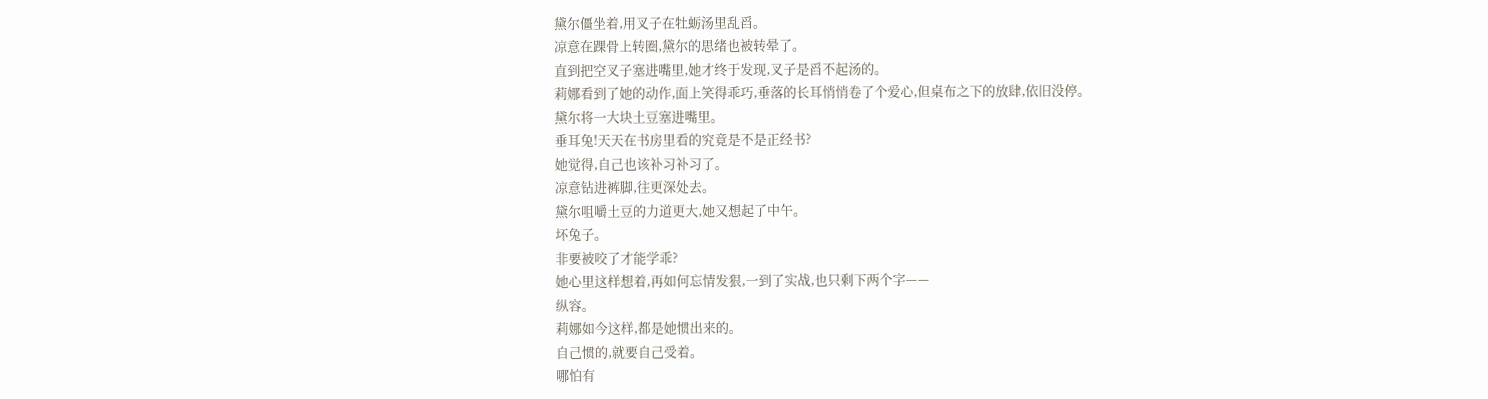黛尔僵坐着,用叉子在牡蛎汤里乱舀。
凉意在踝骨上转圈,黛尔的思绪也被转晕了。
直到把空叉子塞进嘴里,她才终于发现,叉子是舀不起汤的。
莉娜看到了她的动作,面上笑得乖巧,垂落的长耳悄悄卷了个爱心,但桌布之下的放肆,依旧没停。
黛尔将一大块土豆塞进嘴里。
垂耳兔!天天在书房里看的究竟是不是正经书?
她觉得,自己也该补习补习了。
凉意钻进裤脚,往更深处去。
黛尔咀嚼土豆的力道更大,她又想起了中午。
坏兔子。
非要被咬了才能学乖?
她心里这样想着,再如何忘情发狠,一到了实战,也只剩下两个字——
纵容。
莉娜如今这样,都是她惯出来的。
自己惯的,就要自己受着。
哪怕有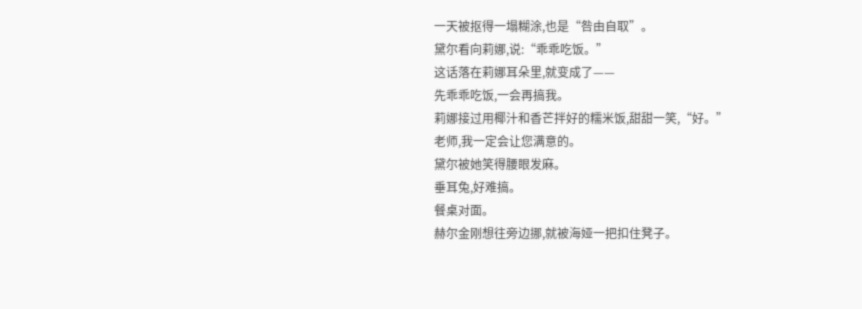一天被抠得一塌糊涂,也是“咎由自取”。
黛尔看向莉娜,说:“乖乖吃饭。”
这话落在莉娜耳朵里,就变成了——
先乖乖吃饭,一会再搞我。
莉娜接过用椰汁和香芒拌好的糯米饭,甜甜一笑,“好。”
老师,我一定会让您满意的。
黛尔被她笑得腰眼发麻。
垂耳兔,好难搞。
餐桌对面。
赫尔金刚想往旁边挪,就被海娅一把扣住凳子。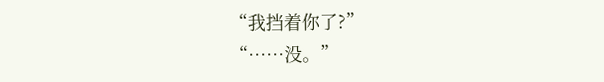“我挡着你了?”
“……没。”